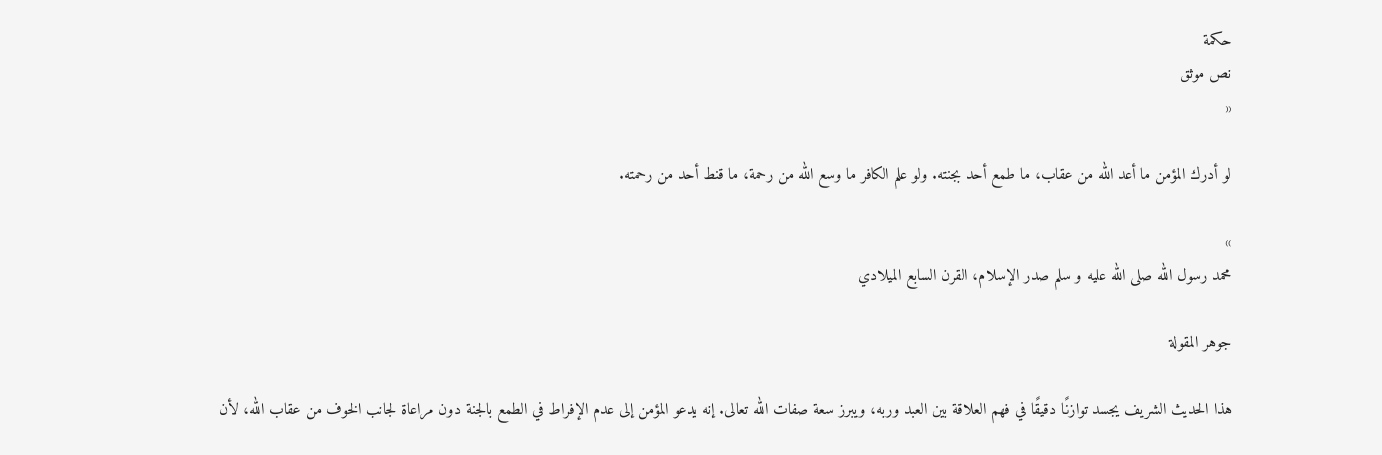حكمة
نص موثق
«

لو أدرك المؤمن ما أعد الله من عقاب، ما طمع أحد بجنته. ولو علم الكافر ما وسع الله من رحمة، ما قنط أحد من رحمته.

»
محمد رسول الله صلى الله عليه و سلم صدر الإسلام، القرن السابع الميلادي

جوهر المقولة

هذا الحديث الشريف يجسد توازنًا دقيقًا في فهم العلاقة بين العبد وربه، ويبرز سعة صفات الله تعالى. إنه يدعو المؤمن إلى عدم الإفراط في الطمع بالجنة دون مراعاة لجانب الخوف من عقاب الله، لأن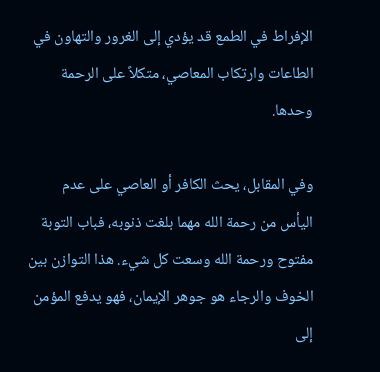الإفراط في الطمع قد يؤدي إلى الغرور والتهاون في الطاعات وارتكاب المعاصي، متكلاً على الرحمة وحدها.

وفي المقابل، يحث الكافر أو العاصي على عدم اليأس من رحمة الله مهما بلغت ذنوبه، فباب التوبة مفتوح ورحمة الله وسعت كل شيء. هذا التوازن بين الخوف والرجاء هو جوهر الإيمان، فهو يدفع المؤمن إلى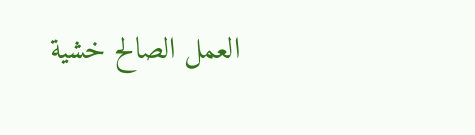العمل الصالح خشية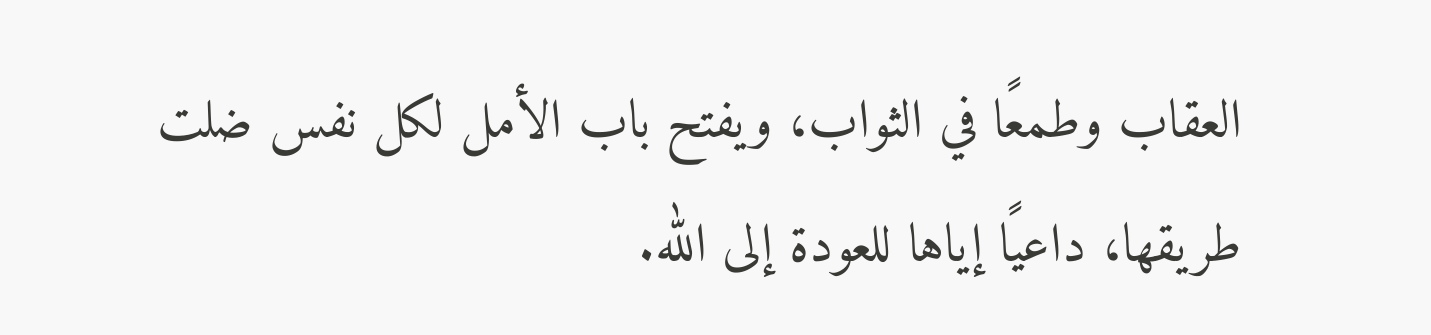العقاب وطمعًا في الثواب، ويفتح باب الأمل لكل نفس ضلت طريقها، داعيًا إياها للعودة إلى الله.